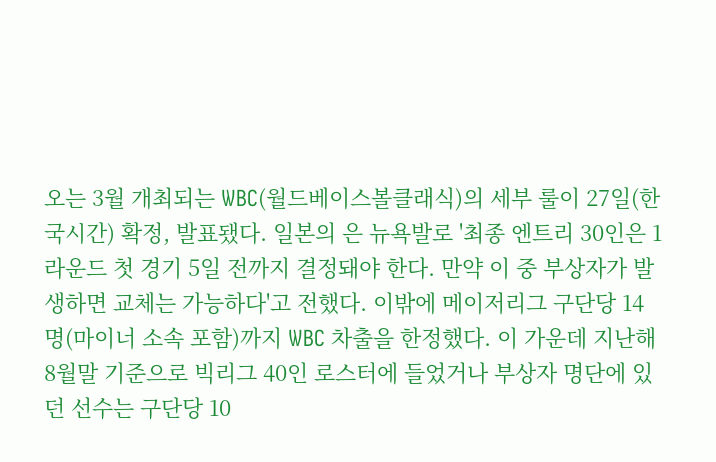오는 3월 개최되는 WBC(월드베이스볼클래식)의 세부 룰이 27일(한국시간) 확정, 발표됐다. 일본의 은 뉴욕발로 '최종 엔트리 30인은 1라운드 첫 경기 5일 전까지 결정돼야 한다. 만약 이 중 부상자가 발생하면 교체는 가능하다'고 전했다. 이밖에 메이저리그 구단당 14명(마이너 소속 포함)까지 WBC 차출을 한정했다. 이 가운데 지난해 8월말 기준으로 빅리그 40인 로스터에 들었거나 부상자 명단에 있던 선수는 구단당 10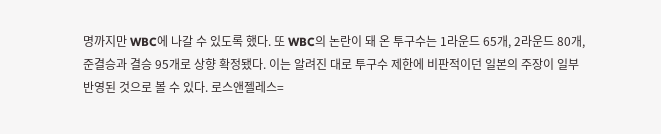명까지만 WBC에 나갈 수 있도록 했다. 또 WBC의 논란이 돼 온 투구수는 1라운드 65개, 2라운드 80개, 준결승과 결승 95개로 상향 확정됐다. 이는 알려진 대로 투구수 제한에 비판적이던 일본의 주장이 일부 반영된 것으로 볼 수 있다. 로스앤젤레스=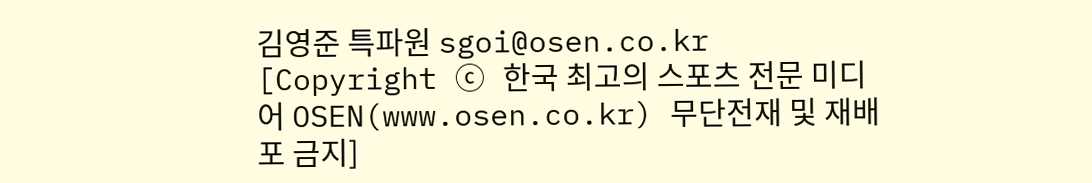김영준 특파원 sgoi@osen.co.kr [Copyright ⓒ 한국 최고의 스포츠 전문 미디어 OSEN(www.osen.co.kr) 무단전재 및 재배포 금지]